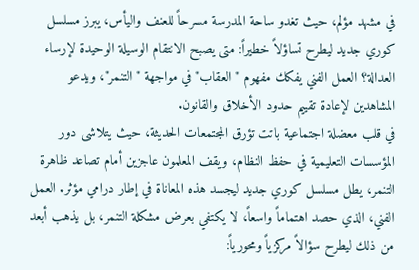في مشهد مؤلم، حيث تغدو ساحة المدرسة مسرحاً للعنف واليأس، يبرز مسلسل كوري جديد ليطرح تساؤلاً خطيراً: متى يصبح الانتقام الوسيلة الوحيدة لإرساء العدالة؟ العمل الفني يفكك مفهوم "العقاب" في مواجهة "التنمر"، ويدعو المشاهدين لإعادة تقييم حدود الأخلاق والقانون.
في قلب معضلة اجتماعية باتت تؤرق المجتمعات الحديثة، حيث يتلاشى دور المؤسسات التعليمية في حفظ النظام، ويقف المعلمون عاجزين أمام تصاعد ظاهرة التنمر، يطل مسلسل كوري جديد ليجسد هذه المعاناة في إطار درامي مؤثر. العمل الفني، الذي حصد اهتماماً واسعاً، لا يكتفي بعرض مشكلة التنمر، بل يذهب أبعد من ذلك ليطرح سؤالاً مركزياً ومحورياً: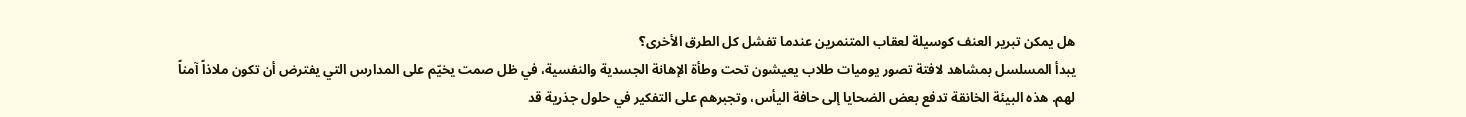هل يمكن تبرير العنف كوسيلة لعقاب المتنمرين عندما تفشل كل الطرق الأخرى؟
يبدأ المسلسل بمشاهد لافتة تصور يوميات طلاب يعيشون تحت وطأة الإهانة الجسدية والنفسية، في ظل صمت يخيّم على المدارس التي يفترض أن تكون ملاذاً آمناً لهم. هذه البيئة الخانقة تدفع بعض الضحايا إلى حافة اليأس، وتجبرهم على التفكير في حلول جذرية قد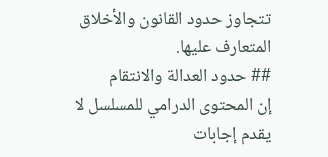تتجاوز حدود القانون والأخلاق المتعارف عليها.
## حدود العدالة والانتقام
إن المحتوى الدرامي للمسلسل لا يقدم إجابات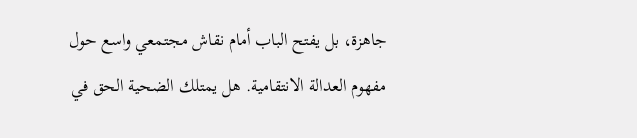جاهزة، بل يفتح الباب أمام نقاش مجتمعي واسع حول مفهوم العدالة الانتقامية. هل يمتلك الضحية الحق في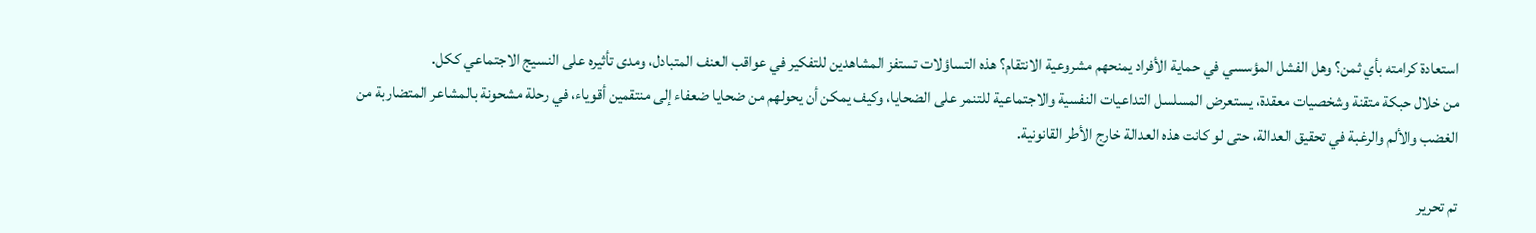استعادة كرامته بأي ثمن؟ وهل الفشل المؤسسي في حماية الأفراد يمنحهم مشروعية الانتقام؟ هذه التساؤلات تستفز المشاهدين للتفكير في عواقب العنف المتبادل، ومدى تأثيره على النسيج الاجتماعي ككل.
من خلال حبكة متقنة وشخصيات معقدة، يستعرض المسلسل التداعيات النفسية والاجتماعية للتنمر على الضحايا، وكيف يمكن أن يحولهم من ضحايا ضعفاء إلى منتقمين أقوياء، في رحلة مشحونة بالمشاعر المتضاربة من الغضب والألم والرغبة في تحقيق العدالة، حتى لو كانت هذه العدالة خارج الأطر القانونية.

تم تحرير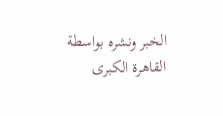الخبر ونشره بواسطة القاهرة الكبرى